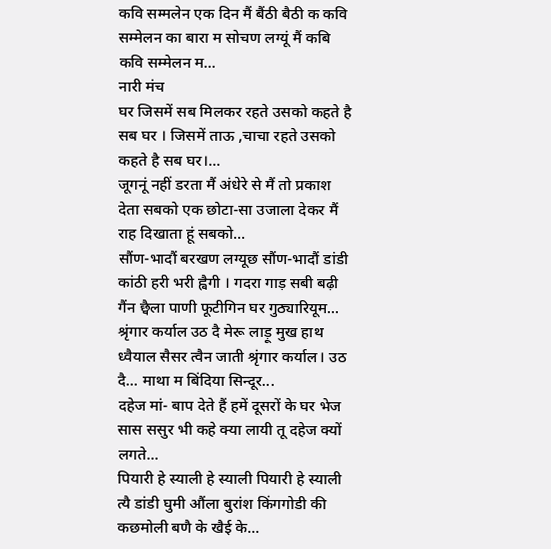कवि सम्मलेन एक दिन मैं बैंठी बैठी क कवि सम्मेलन का बारा म सोचण लग्यूं मैं कबि कवि सम्मेलन म...
नारी मंच
घर जिसमें सब मिलकर रहते उसको कहते है सब घर । जिसमें ताऊ ,चाचा रहते उसको कहते है सब घर।...
जूगनूं नहीं डरता मैं अंधेरे से मैं तो प्रकाश देता सबको एक छोटा-सा उजाला देकर मैं राह दिखाता हूं सबको...
सौंण-भादौं बरखण लग्यूछ सौंण-भादौं डांडी कांठी हरी भरी ह्वैगी । गदरा गाड़ सबी बढ़ी गैंन छ्वैला पाणी फूटीगिन घर गुठ्यारियूम...
श्रृंगार कर्याल उठ दै मेरू लाड़ू मुख हाथ ध्वैयाल सैसर त्वैन जाती श्रृंगार कर्याल। उठ दै... माथा म बिंदिया सिन्दूर...
दहेज मां- बाप देते हैं हमें दूसरों के घर भेज सास ससुर भी कहे क्या लायी तू दहेज क्यों लगते...
पियारी हे स्याली हे स्याली पियारी हे स्याली त्यै डांडी घुमी औंला बुरांश किंगगोडी की कछमोली बणै के खैई के...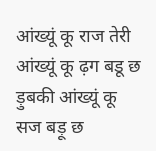आंख्यूं कू राज तेरी आंख्यूं कू ढ़ग बडू छ ड़ुबकी आंख्यूं कू सज बड़ू छ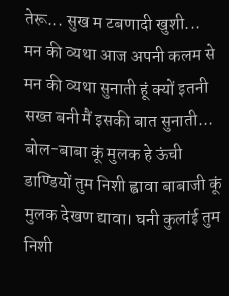तेरू... सुख म टबणादी खुशी...
मन की व्यथा आज अपनी कलम से मन की व्यथा सुनाती हूं क्यों इतनी सख्त बनी मैं इसकी बात सुनाती...
बोल-बाबा कूं मुलक हे ऊंची डाण्डियों तुम निशी ह्वावा बाबाजी कूं मुलक देखण द्यावा। घनी कुलांई तुम निशी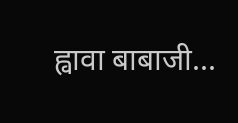ह्वावा बाबाजी...